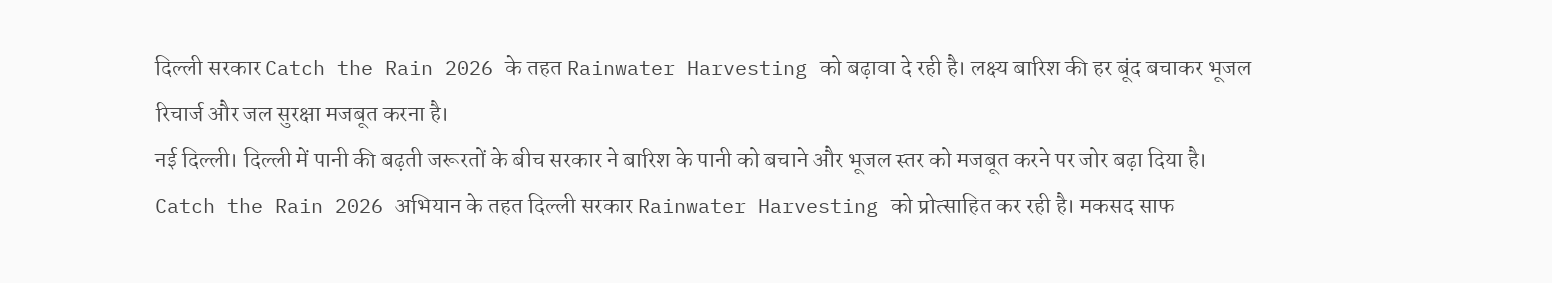दिल्ली सरकार Catch the Rain 2026 के तहत Rainwater Harvesting को बढ़ावा दे रही है। लक्ष्य बारिश की हर बूंद बचाकर भूजल रिचार्ज और जल सुरक्षा मजबूत करना है।
नई दिल्ली। दिल्ली में पानी की बढ़ती जरूरतों के बीच सरकार ने बारिश के पानी को बचाने और भूजल स्तर को मजबूत करने पर जोर बढ़ा दिया है। Catch the Rain 2026 अभियान के तहत दिल्ली सरकार Rainwater Harvesting को प्रोत्साहित कर रही है। मकसद साफ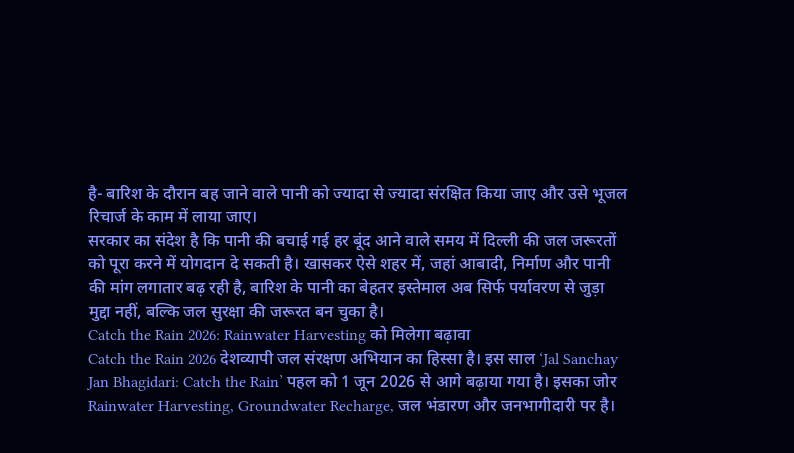है- बारिश के दौरान बह जाने वाले पानी को ज्यादा से ज्यादा संरक्षित किया जाए और उसे भूजल रिचार्ज के काम में लाया जाए।
सरकार का संदेश है कि पानी की बचाई गई हर बूंद आने वाले समय में दिल्ली की जल जरूरतों को पूरा करने में योगदान दे सकती है। खासकर ऐसे शहर में, जहां आबादी, निर्माण और पानी की मांग लगातार बढ़ रही है, बारिश के पानी का बेहतर इस्तेमाल अब सिर्फ पर्यावरण से जुड़ा मुद्दा नहीं, बल्कि जल सुरक्षा की जरूरत बन चुका है।
Catch the Rain 2026: Rainwater Harvesting को मिलेगा बढ़ावा
Catch the Rain 2026 देशव्यापी जल संरक्षण अभियान का हिस्सा है। इस साल ‘Jal Sanchay Jan Bhagidari: Catch the Rain’ पहल को 1 जून 2026 से आगे बढ़ाया गया है। इसका जोर Rainwater Harvesting, Groundwater Recharge, जल भंडारण और जनभागीदारी पर है।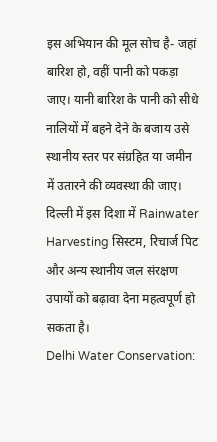इस अभियान की मूल सोच है- जहां बारिश हो, वहीं पानी को पकड़ा जाए। यानी बारिश के पानी को सीधे नालियों में बहने देने के बजाय उसे स्थानीय स्तर पर संग्रहित या जमीन में उतारने की व्यवस्था की जाए। दिल्ली में इस दिशा में Rainwater Harvesting सिस्टम, रिचार्ज पिट और अन्य स्थानीय जल संरक्षण उपायों को बढ़ावा देना महत्वपूर्ण हो सकता है।
Delhi Water Conservation: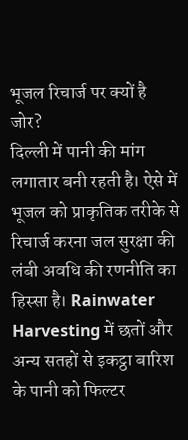भूजल रिचार्ज पर क्यों है जोर?
दिल्ली में पानी की मांग लगातार बनी रहती है। ऐसे में भूजल को प्राकृतिक तरीके से रिचार्ज करना जल सुरक्षा की लंबी अवधि की रणनीति का हिस्सा है। Rainwater Harvesting में छतों और अन्य सतहों से इकट्ठा बारिश के पानी को फिल्टर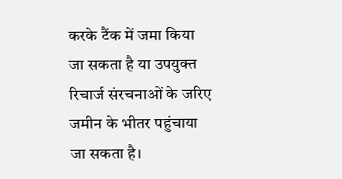करके टैंक में जमा किया जा सकता है या उपयुक्त रिचार्ज संरचनाओं के जरिए जमीन के भीतर पहुंचाया जा सकता है।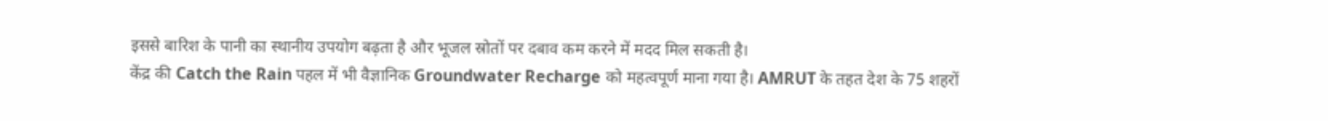इससे बारिश के पानी का स्थानीय उपयोग बढ़ता है और भूजल स्रोतों पर दबाव कम करने में मदद मिल सकती है।
केंद्र की Catch the Rain पहल में भी वैज्ञानिक Groundwater Recharge को महत्वपूर्ण माना गया है। AMRUT के तहत देश के 75 शहरों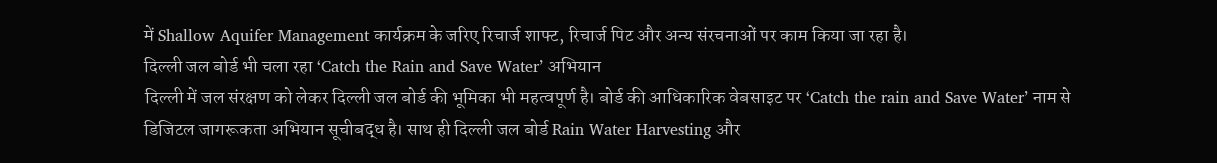में Shallow Aquifer Management कार्यक्रम के जरिए रिचार्ज शाफ्ट, रिचार्ज पिट और अन्य संरचनाओं पर काम किया जा रहा है।
दिल्ली जल बोर्ड भी चला रहा ‘Catch the Rain and Save Water’ अभियान
दिल्ली में जल संरक्षण को लेकर दिल्ली जल बोर्ड की भूमिका भी महत्वपूर्ण है। बोर्ड की आधिकारिक वेबसाइट पर ‘Catch the rain and Save Water’ नाम से डिजिटल जागरूकता अभियान सूचीबद्ध है। साथ ही दिल्ली जल बोर्ड Rain Water Harvesting और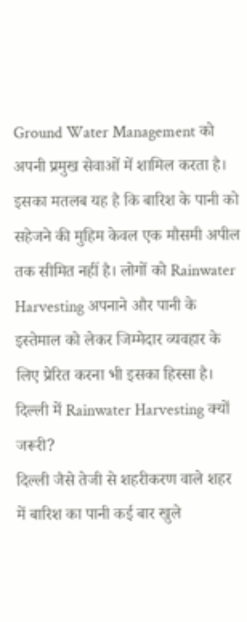Ground Water Management को अपनी प्रमुख सेवाओं में शामिल करता है। इसका मतलब यह है कि बारिश के पानी को सहेजने की मुहिम केवल एक मौसमी अपील तक सीमित नहीं है। लोगों को Rainwater Harvesting अपनाने और पानी के इस्तेमाल को लेकर जिम्मेदार व्यवहार के लिए प्रेरित करना भी इसका हिस्सा है।
दिल्ली में Rainwater Harvesting क्यों जरूरी?
दिल्ली जैसे तेजी से शहरीकरण वाले शहर में बारिश का पानी कई बार खुले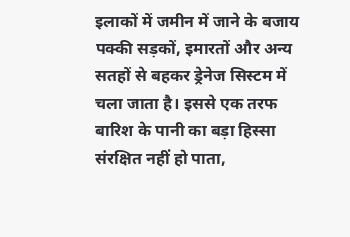इलाकों में जमीन में जाने के बजाय पक्की सड़कों, इमारतों और अन्य सतहों से बहकर ड्रेनेज सिस्टम में चला जाता है। इससे एक तरफ बारिश के पानी का बड़ा हिस्सा संरक्षित नहीं हो पाता,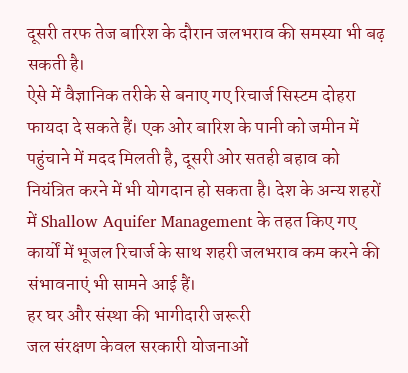दूसरी तरफ तेज बारिश के दौरान जलभराव की समस्या भी बढ़ सकती है।
ऐसे में वैज्ञानिक तरीके से बनाए गए रिचार्ज सिस्टम दोहरा फायदा दे सकते हैं। एक ओर बारिश के पानी को जमीन में पहुंचाने में मदद मिलती है, दूसरी ओर सतही बहाव को नियंत्रित करने में भी योगदान हो सकता है। देश के अन्य शहरों में Shallow Aquifer Management के तहत किए गए कार्यों में भूजल रिचार्ज के साथ शहरी जलभराव कम करने की संभावनाएं भी सामने आई हैं।
हर घर और संस्था की भागीदारी जरूरी
जल संरक्षण केवल सरकारी योजनाओं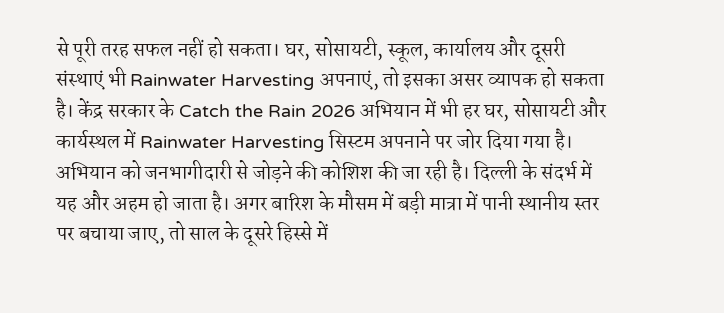से पूरी तरह सफल नहीं हो सकता। घर, सोसायटी, स्कूल, कार्यालय और दूसरी संस्थाएं भी Rainwater Harvesting अपनाएं, तो इसका असर व्यापक हो सकता है। केंद्र सरकार के Catch the Rain 2026 अभियान में भी हर घर, सोसायटी और कार्यस्थल में Rainwater Harvesting सिस्टम अपनाने पर जोर दिया गया है। अभियान को जनभागीदारी से जोड़ने की कोशिश की जा रही है। दिल्ली के संदर्भ में यह और अहम हो जाता है। अगर बारिश के मौसम में बड़ी मात्रा में पानी स्थानीय स्तर पर बचाया जाए, तो साल के दूसरे हिस्से में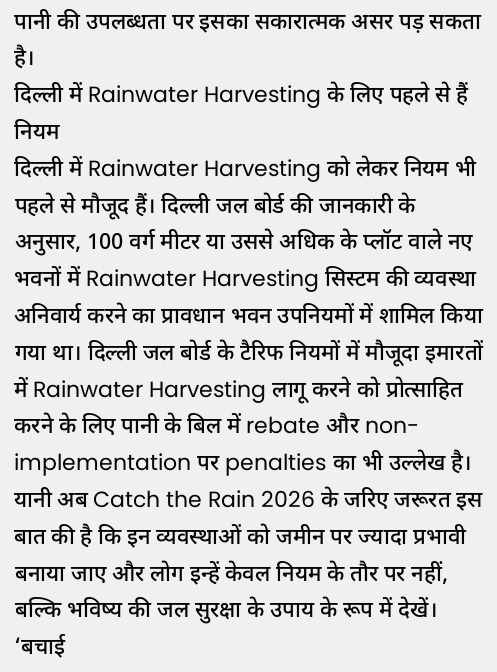पानी की उपलब्धता पर इसका सकारात्मक असर पड़ सकता है।
दिल्ली में Rainwater Harvesting के लिए पहले से हैं नियम
दिल्ली में Rainwater Harvesting को लेकर नियम भी पहले से मौजूद हैं। दिल्ली जल बोर्ड की जानकारी के अनुसार, 100 वर्ग मीटर या उससे अधिक के प्लॉट वाले नए भवनों में Rainwater Harvesting सिस्टम की व्यवस्था अनिवार्य करने का प्रावधान भवन उपनियमों में शामिल किया गया था। दिल्ली जल बोर्ड के टैरिफ नियमों में मौजूदा इमारतों में Rainwater Harvesting लागू करने को प्रोत्साहित करने के लिए पानी के बिल में rebate और non-implementation पर penalties का भी उल्लेख है। यानी अब Catch the Rain 2026 के जरिए जरूरत इस बात की है कि इन व्यवस्थाओं को जमीन पर ज्यादा प्रभावी बनाया जाए और लोग इन्हें केवल नियम के तौर पर नहीं, बल्कि भविष्य की जल सुरक्षा के उपाय के रूप में देखें।
‘बचाई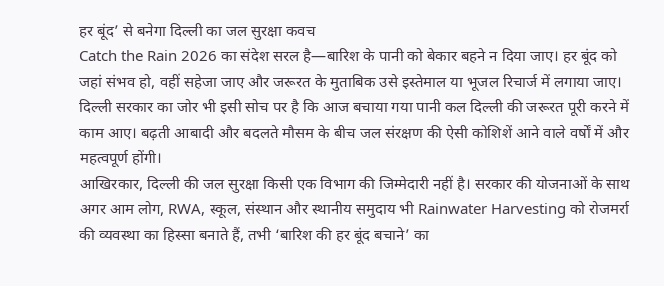हर बूंद’ से बनेगा दिल्ली का जल सुरक्षा कवच
Catch the Rain 2026 का संदेश सरल है—बारिश के पानी को बेकार बहने न दिया जाए। हर बूंद को जहां संभव हो, वहीं सहेजा जाए और जरूरत के मुताबिक उसे इस्तेमाल या भूजल रिचार्ज में लगाया जाए। दिल्ली सरकार का जोर भी इसी सोच पर है कि आज बचाया गया पानी कल दिल्ली की जरूरत पूरी करने में काम आए। बढ़ती आबादी और बदलते मौसम के बीच जल संरक्षण की ऐसी कोशिशें आने वाले वर्षों में और महत्वपूर्ण होंगी।
आखिरकार, दिल्ली की जल सुरक्षा किसी एक विभाग की जिम्मेदारी नहीं है। सरकार की योजनाओं के साथ अगर आम लोग, RWA, स्कूल, संस्थान और स्थानीय समुदाय भी Rainwater Harvesting को रोजमर्रा की व्यवस्था का हिस्सा बनाते हैं, तभी ‘बारिश की हर बूंद बचाने’ का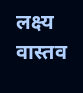लक्ष्य वास्तव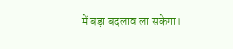में बड़ा बदलाव ला सकेगा।